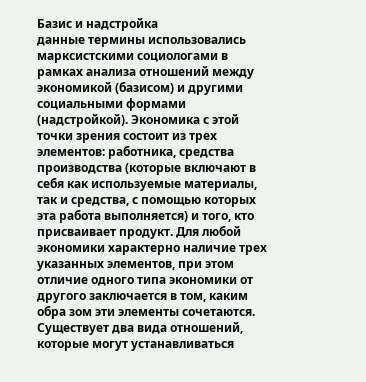Базис и надстройка
данные термины использовались марксистскими социологами в рамках анализа отношений между экономикой (базисом) и другими социальными формами (надстройкой). Экономика с этой точки зрения состоит из трех элементов: работника, средства производства (которые включают в себя как используемые материалы, так и средства, с помощью которых эта работа выполняется) и того, кто присваивает продукт. Для любой экономики характерно наличие трех указанных элементов, при этом отличие одного типа экономики от другого заключается в том, каким обра зом эти элементы сочетаются. Существует два вида отношений, которые могут устанавливаться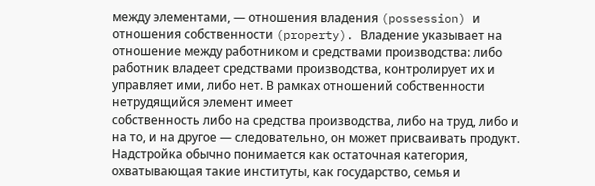между элементами, — отношения владения (possession) и отношения собственности (property). Владение указывает на отношение между работником и средствами производства: либо работник владеет средствами производства, контролирует их и управляет ими, либо нет. В рамках отношений собственности нетрудящийся элемент имеет
собственность либо на средства производства, либо на труд, либо и на то, и на другое — следовательно, он может присваивать продукт. Надстройка обычно понимается как остаточная категория, охватывающая такие институты, как государство, семья и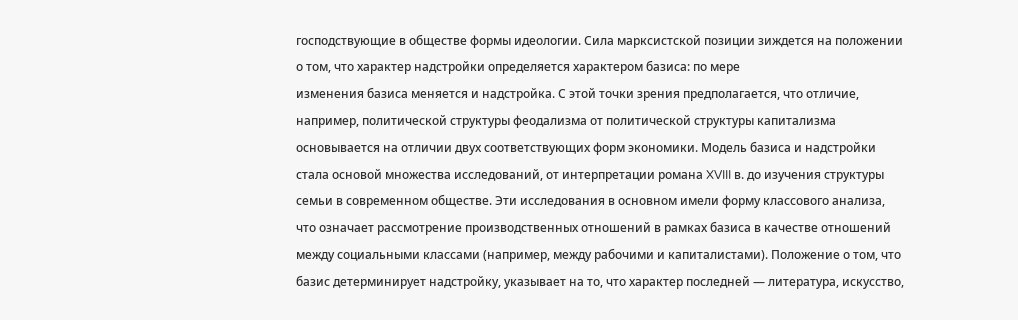господствующие в обществе формы идеологии. Сила марксистской позиции зиждется на положении о том, что характер надстройки определяется характером базиса: по мере
изменения базиса меняется и надстройка. С этой точки зрения предполагается, что отличие, например, политической структуры феодализма от политической структуры капитализма основывается на отличии двух соответствующих форм экономики. Модель базиса и надстройки стала основой множества исследований, от интерпретации романа XVIII в. до изучения структуры семьи в современном обществе. Эти исследования в основном имели форму классового анализа, что означает рассмотрение производственных отношений в рамках базиса в качестве отношений между социальными классами (например, между рабочими и капиталистами). Положение о том, что базис детерминирует надстройку, указывает на то, что характер последней — литература, искусство,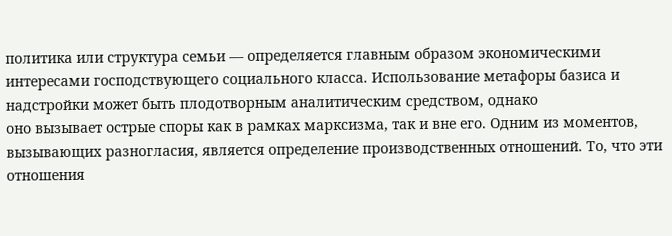политика или структура семьи — определяется главным образом экономическими интересами господствующего социального класса. Использование метафоры базиса и надстройки может быть плодотворным аналитическим средством, однако
оно вызывает острые споры как в рамках марксизма, так и вне его. Одним из моментов, вызывающих разногласия, является определение производственных отношений. То, что эти отношения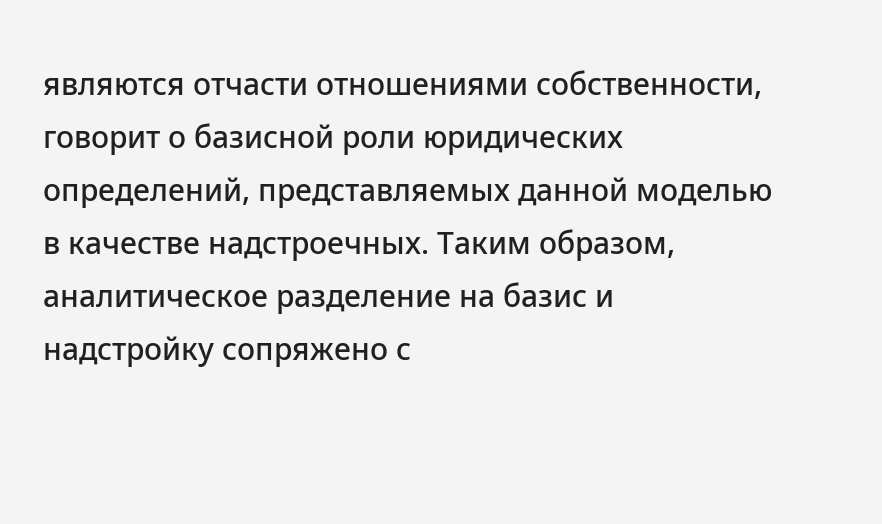являются отчасти отношениями собственности, говорит о базисной роли юридических определений, представляемых данной моделью в качестве надстроечных. Таким образом, аналитическое разделение на базис и надстройку сопряжено с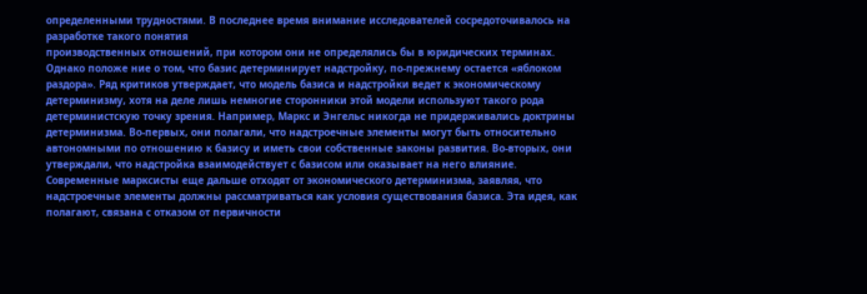определенными трудностями. В последнее время внимание исследователей сосредоточивалось на разработке такого понятия
производственных отношений, при котором они не определялись бы в юридических терминах. Однако положе ние о том, что базис детерминирует надстройку, по-прежнему остается «яблоком раздора». Ряд критиков утверждает, что модель базиса и надстройки ведет к экономическому детерминизму, хотя на деле лишь немногие сторонники этой модели используют такого рода детерминистскую точку зрения. Например, Маркс и Энгельс никогда не придерживались доктрины детерминизма. Во-первых, они полагали, что надстроечные элементы могут быть относительно автономными по отношению к базису и иметь свои собственные законы развития. Во-вторых, они утверждали, что надстройка взаимодействует с базисом или оказывает на него влияние. Современные марксисты еще дальше отходят от экономического детерминизма, заявляя, что надстроечные элементы должны рассматриваться как условия существования базиса. Эта идея, как полагают, связана с отказом от первичности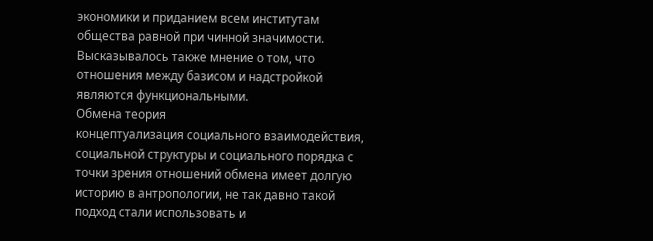экономики и приданием всем институтам общества равной при чинной значимости. Высказывалось также мнение о том, что отношения между базисом и надстройкой являются функциональными.
Обмена теория
концептуализация социального взаимодействия, социальной структуры и социального порядка с точки зрения отношений обмена имеет долгую историю в антропологии, не так давно такой подход стали использовать и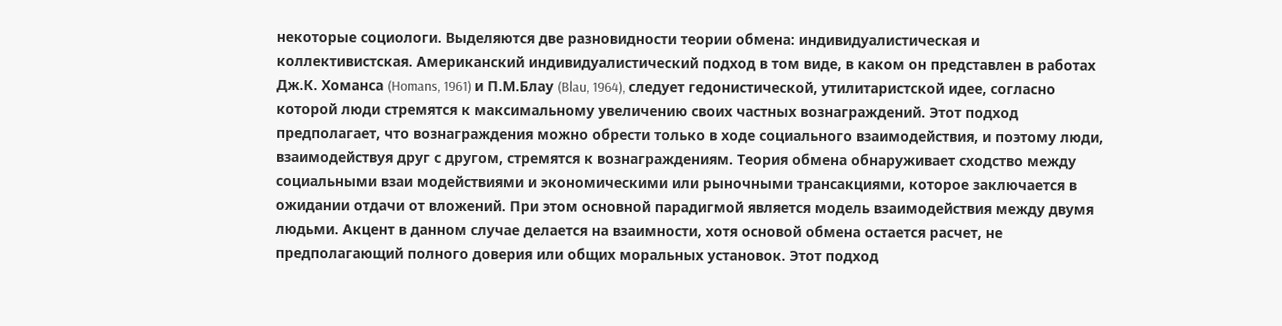некоторые социологи. Выделяются две разновидности теории обмена: индивидуалистическая и коллективистская. Американский индивидуалистический подход в том виде, в каком он представлен в работах Дж.К. Хоманса (Homans, 1961) и П.М.Блау (Blau, 1964), следует гедонистической, утилитаристской идее, согласно которой люди стремятся к максимальному увеличению своих частных вознаграждений. Этот подход предполагает, что вознаграждения можно обрести только в ходе социального взаимодействия, и поэтому люди, взаимодействуя друг с другом, стремятся к вознаграждениям. Теория обмена обнаруживает сходство между социальными взаи модействиями и экономическими или рыночными трансакциями, которое заключается в ожидании отдачи от вложений. При этом основной парадигмой является модель взаимодействия между двумя людьми. Акцент в данном случае делается на взаимности, хотя основой обмена остается расчет, не предполагающий полного доверия или общих моральных установок. Этот подход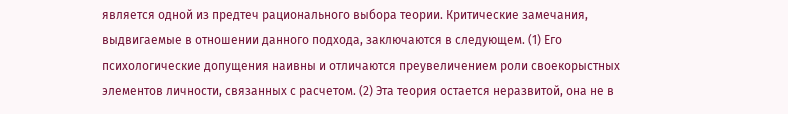является одной из предтеч рационального выбора теории. Критические замечания, выдвигаемые в отношении данного подхода, заключаются в следующем. (1) Его психологические допущения наивны и отличаются преувеличением роли своекорыстных элементов личности, связанных с расчетом. (2) Эта теория остается неразвитой, она не в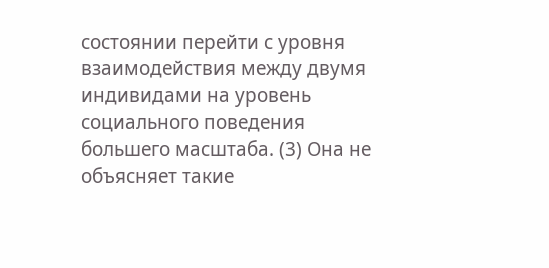состоянии перейти с уровня взаимодействия между двумя индивидами на уровень социального поведения большего масштаба. (3) Она не объясняет такие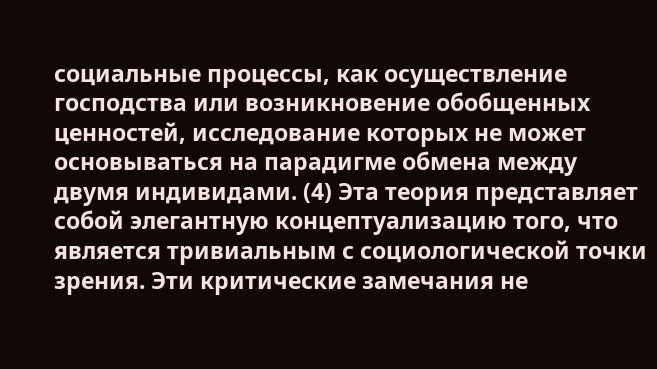социальные процессы, как осуществление господства или возникновение обобщенных ценностей, исследование которых не может основываться на парадигме обмена между двумя индивидами. (4) Эта теория представляет собой элегантную концептуализацию того, что является тривиальным с социологической точки зрения. Эти критические замечания не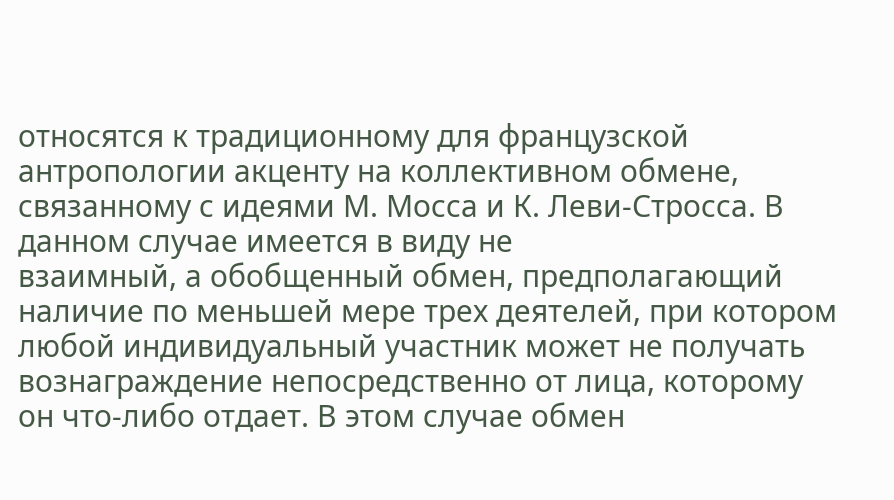относятся к традиционному для французской антропологии акценту на коллективном обмене, связанному с идеями М. Мосса и К. Леви-Стросса. В данном случае имеется в виду не
взаимный, а обобщенный обмен, предполагающий наличие по меньшей мере трех деятелей, при котором любой индивидуальный участник может не получать вознаграждение непосредственно от лица, которому он что-либо отдает. В этом случае обмен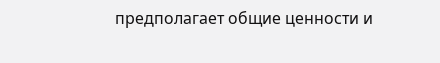предполагает общие ценности и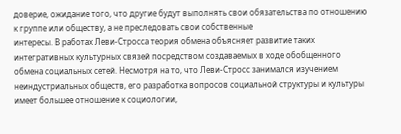доверие, ожидание того, что другие будут выполнять свои обязательства по отношению к группе или обществу, а не преследовать свои собственные
интересы. В работах Леви-Стросса теория обмена объясняет развитие таких интегративных культурных связей посредством создаваемых в ходе обобщенного обмена социальных сетей. Несмотря на то, что Леви-Стросс занимался изучением неиндустриальных обществ, его разработка вопросов социальной структуры и культуры имеет большее отношение к социологии,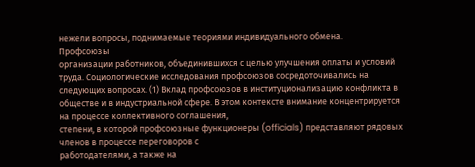нежели вопросы, поднимаемые теориями индивидуального обмена.
Профсоюзы
организации работников, объединившихся с целью улучшения оплаты и условий труда. Социологические исследования профсоюзов сосредоточивались на следующих вопросах. (1) Вклад профсоюзов в институционализацию конфликта в
обществе и в индустриальной сфере. В этом контексте внимание концентрируется на процессе коллективного соглашения,
степени, в которой профсоюзные функционеры (officials) представляют рядовых членов в процессе переговоров с
работодателями, а также на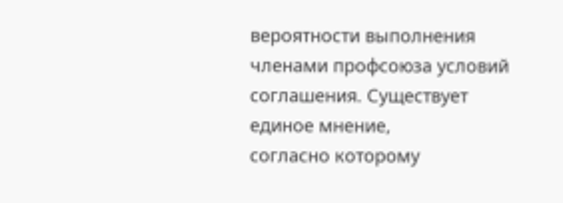вероятности выполнения членами профсоюза условий соглашения. Существует единое мнение,
согласно которому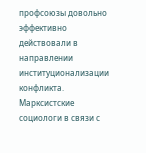профсоюзы довольно эффективно действовали в направлении институционализации конфликта. Марксистские социологи в связи с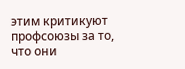этим критикуют профсоюзы за то, что они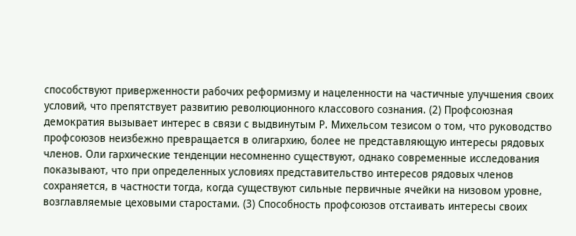способствуют приверженности рабочих реформизму и нацеленности на частичные улучшения своих условий, что препятствует развитию революционного классового сознания. (2) Профсоюзная демократия вызывает интерес в связи с выдвинутым Р. Михельсом тезисом о том, что руководство профсоюзов неизбежно превращается в олигархию, более не представляющую интересы рядовых членов. Оли гархические тенденции несомненно существуют, однако современные исследования показывают, что при определенных условиях представительство интересов рядовых членов сохраняется, в частности тогда, когда существуют сильные первичные ячейки на низовом уровне, возглавляемые цеховыми старостами. (3) Способность профсоюзов отстаивать интересы своих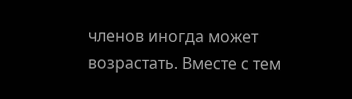членов иногда может возрастать. Вместе с тем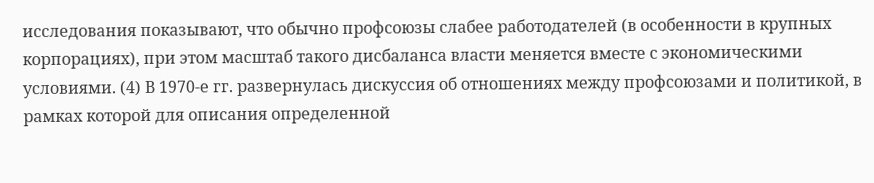исследования показывают, что обычно профсоюзы слабее работодателей (в особенности в крупных корпорациях), при этом масштаб такого дисбаланса власти меняется вместе с экономическими условиями. (4) В 1970-е гг. развернулась дискуссия об отношениях между профсоюзами и политикой, в рамках которой для описания определенной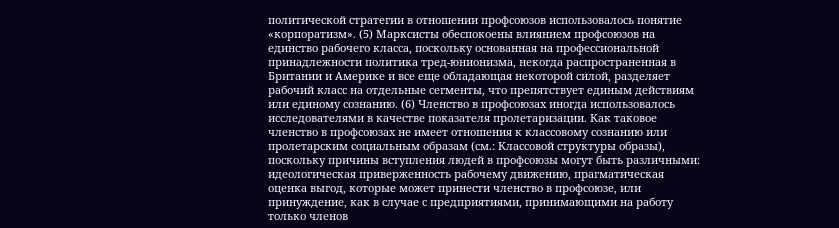политической стратегии в отношении профсоюзов использовалось понятие
«корпоратизм». (5) Марксисты обеспокоены влиянием профсоюзов на единство рабочего класса, поскольку основанная на профессиональной принадлежности политика тред-юнионизма, некогда распространенная в Британии и Америке и все еще обладающая некоторой силой, разделяет рабочий класс на отдельные сегменты, что препятствует единым действиям или единому сознанию. (6) Членство в профсоюзах иногда использовалось исследователями в качестве показателя пролетаризации. Как таковое членство в профсоюзах не имеет отношения к классовому сознанию или пролетарским социальным образам (см.: Классовой структуры образы), поскольку причины вступления людей в профсоюзы могут быть различными: идеологическая приверженность рабочему движению, прагматическая оценка выгод, которые может принести членство в профсоюзе, или принуждение, как в случае с предприятиями, принимающими на работу только членов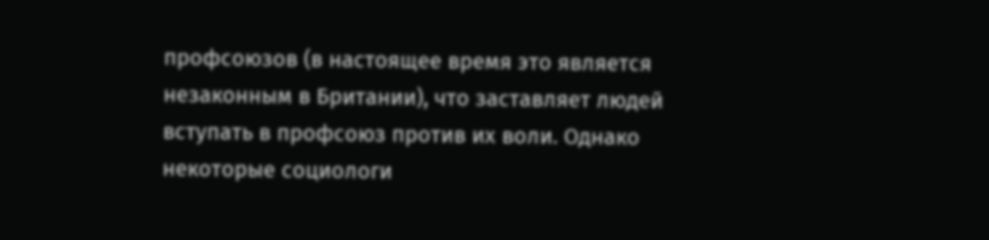профсоюзов (в настоящее время это является незаконным в Британии), что заставляет людей вступать в профсоюз против их воли. Однако некоторые социологи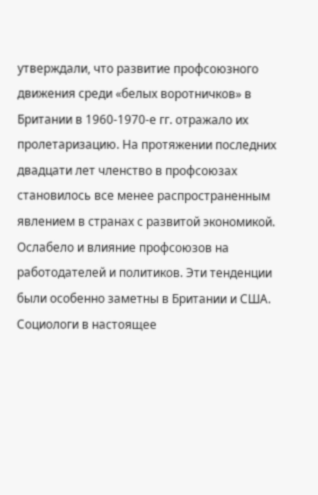утверждали, что развитие профсоюзного движения среди «белых воротничков» в Британии в 1960-1970-е гг. отражало их пролетаризацию. На протяжении последних двадцати лет членство в профсоюзах становилось все менее распространенным явлением в странах с развитой экономикой. Ослабело и влияние профсоюзов на работодателей и политиков. Эти тенденции были особенно заметны в Британии и США. Социологи в настоящее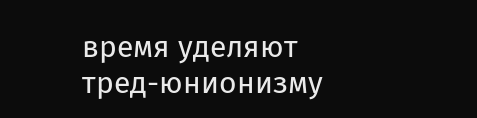время уделяют тред-юнионизму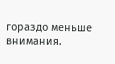гораздо меньше внимания.